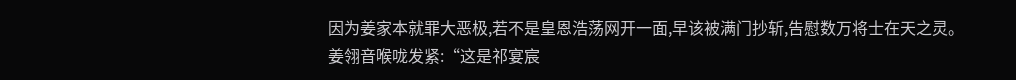因为姜家本就罪大恶极,若不是皇恩浩荡网开一面,早该被满门抄斩,告慰数万将士在天之灵。
姜翎音喉咙发紧:“这是祁宴宸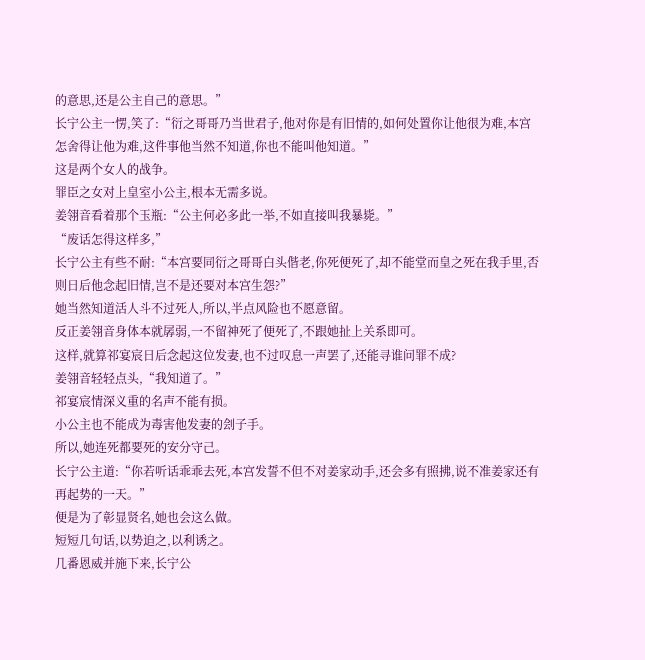的意思,还是公主自己的意思。”
长宁公主一愣,笑了:“衍之哥哥乃当世君子,他对你是有旧情的,如何处置你让他很为难,本宫怎舍得让他为难,这件事他当然不知道,你也不能叫他知道。”
这是两个女人的战争。
罪臣之女对上皇室小公主,根本无需多说。
姜翎音看着那个玉瓶:“公主何必多此一举,不如直接叫我暴毙。”
“废话怎得这样多,”
长宁公主有些不耐:“本宫要同衍之哥哥白头偕老,你死便死了,却不能堂而皇之死在我手里,否则日后他念起旧情,岂不是还要对本宫生怨?”
她当然知道活人斗不过死人,所以,半点风险也不愿意留。
反正姜翎音身体本就孱弱,一不留神死了便死了,不跟她扯上关系即可。
这样,就算祁宴宸日后念起这位发妻,也不过叹息一声罢了,还能寻谁问罪不成?
姜翎音轻轻点头,“我知道了。”
祁宴宸情深义重的名声不能有损。
小公主也不能成为毒害他发妻的刽子手。
所以,她连死都要死的安分守己。
长宁公主道:“你若听话乖乖去死,本宫发誓不但不对姜家动手,还会多有照拂,说不准姜家还有再起势的一天。”
便是为了彰显贤名,她也会这么做。
短短几句话,以势迫之,以利诱之。
几番恩威并施下来,长宁公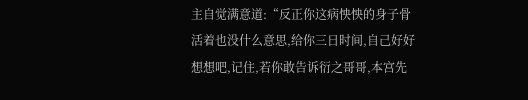主自觉满意道:“反正你这病怏怏的身子骨活着也没什么意思,给你三日时间,自己好好想想吧,记住,若你敢告诉衍之哥哥,本宫先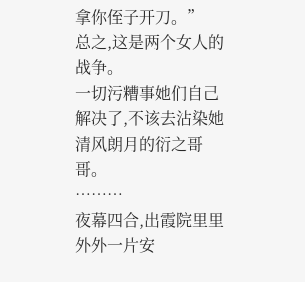拿你侄子开刀。”
总之,这是两个女人的战争。
一切污糟事她们自己解决了,不该去沾染她清风朗月的衍之哥哥。
………
夜幕四合,出霞院里里外外一片安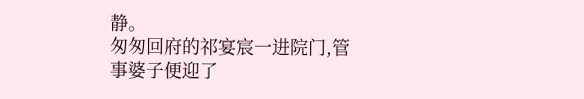静。
匆匆回府的祁宴宸一进院门,管事婆子便迎了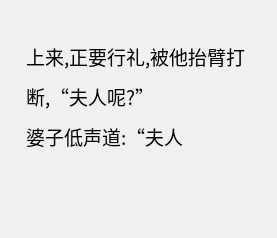上来,正要行礼,被他抬臂打断,“夫人呢?”
婆子低声道:“夫人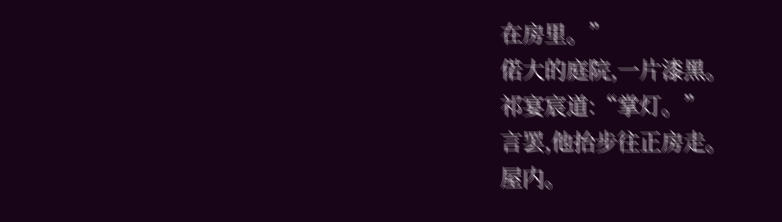在房里。”
偌大的庭院,一片漆黑。
祁宴宸道:“掌灯。”
言罢,他抬步往正房走。
屋内。